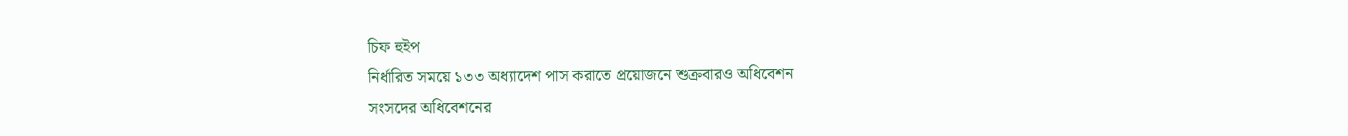চিফ হুইপ
নির্ধারিত সময়ে ১৩৩ অধ্যাদেশ পাস করাতে প্রয়োজনে শুক্রবারও অধিবেশন
সংসদের অধিবেশনের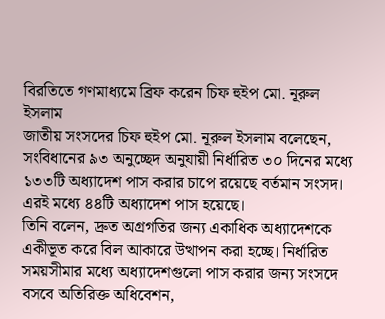বিরতিতে গণমাধ্যমে ব্রিফ করেন চিফ হুইপ মো. নূরুল ইসলাম
জাতীয় সংসদের চিফ হুইপ মো. নূরুল ইসলাম বলেছেন, সংবিধানের ৯৩ অনুচ্ছেদ অনুযায়ী নির্ধারিত ৩০ দিনের মধ্যে ১৩৩টি অধ্যাদেশ পাস করার চাপে রয়েছে বর্তমান সংসদ। এরই মধ্যে ৪৪টি অধ্যাদেশ পাস হয়েছে।
তিনি বলেন, দ্রুত অগ্রগতির জন্য একাধিক অধ্যাদেশকে একীভূত করে বিল আকারে উত্থাপন করা হচ্ছে। নির্ধারিত সময়সীমার মধ্যে অধ্যাদেশগুলো পাস করার জন্য সংসদে বসবে অতিরিক্ত অধিবেশন,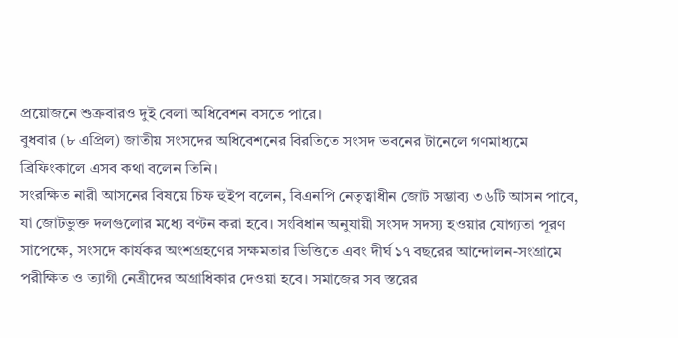প্রয়োজনে শুক্রবারও দুই বেলা অধিবেশন বসতে পারে।
বুধবার (৮ এপ্রিল) জাতীয় সংসদের অধিবেশনের বিরতিতে সংসদ ভবনের টানেলে গণমাধ্যমে ব্রিফিংকালে এসব কথা বলেন তিনি।
সংরক্ষিত নারী আসনের বিষয়ে চিফ হুইপ বলেন, বিএনপি নেতৃত্বাধীন জোট সম্ভাব্য ৩৬টি আসন পাবে, যা জোটভুক্ত দলগুলোর মধ্যে বণ্টন করা হবে। সংবিধান অনুযায়ী সংসদ সদস্য হওয়ার যোগ্যতা পূরণ সাপেক্ষে, সংসদে কার্যকর অংশগ্রহণের সক্ষমতার ভিত্তিতে এবং দীর্ঘ ১৭ বছরের আন্দোলন-সংগ্রামে পরীক্ষিত ও ত্যাগী নেত্রীদের অগ্রাধিকার দেওয়া হবে। সমাজের সব স্তরের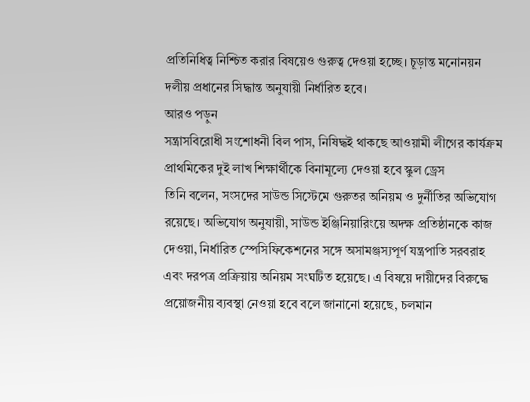প্রতিনিধিত্ব নিশ্চিত করার বিষয়েও গুরুত্ব দেওয়া হচ্ছে। চূড়ান্ত মনোনয়ন দলীয় প্রধানের সিদ্ধান্ত অনুযায়ী নির্ধারিত হবে।
আরও পড়ুন
সন্ত্রাসবিরোধী সংশোধনী বিল পাস, নিষিদ্ধই থাকছে আওয়ামী লীগের কার্যক্রম
প্রাথমিকের দুই লাখ শিক্ষার্থীকে বিনামূল্যে দেওয়া হবে স্কুল ড্রেস
তিনি বলেন, সংসদের সাউন্ড সিস্টেমে গুরুতর অনিয়ম ও দুর্নীতির অভিযোগ রয়েছে। অভিযোগ অনুযায়ী, সাউন্ড ইঞ্জিনিয়ারিংয়ে অদক্ষ প্রতিষ্ঠানকে কাজ দেওয়া, নির্ধারিত স্পেসিফিকেশনের সঙ্গে অসামঞ্জস্যপূর্ণ যন্ত্রপাতি সরবরাহ এবং দরপত্র প্রক্রিয়ায় অনিয়ম সংঘটিত হয়েছে। এ বিষয়ে দায়ীদের বিরুদ্ধে প্রয়োজনীয় ব্যবস্থা নেওয়া হবে বলে জানানো হয়েছে, চলমান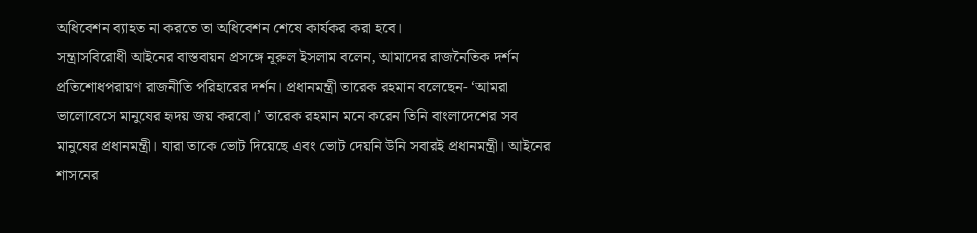অধিবেশন ব্যাহত না করতে তা অধিবেশন শেষে কার্যকর করা হবে।
সন্ত্রাসবিরোধী আইনের বাস্তবায়ন প্রসঙ্গে নূরুল ইসলাম বলেন, আমাদের রাজনৈতিক দর্শন প্রতিশোধপরায়ণ রাজনীতি পরিহারের দর্শন। প্রধানমন্ত্রী তারেক রহমান বলেছেন- ‘আমরা ভালোবেসে মানুষের হৃদয় জয় করবো।’ তারেক রহমান মনে করেন তিনি বাংলাদেশের সব মানুষের প্রধানমন্ত্রী। যারা তাকে ভোট দিয়েছে এবং ভোট দেয়নি উনি সবারই প্রধানমন্ত্রী। আইনের শাসনের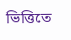ভিত্তিতে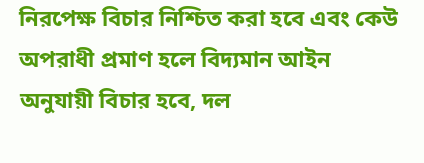নিরপেক্ষ বিচার নিশ্চিত করা হবে এবং কেউ অপরাধী প্রমাণ হলে বিদ্যমান আইন অনুযায়ী বিচার হবে, দল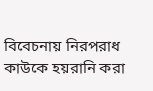বিবেচনায় নিরপরাধ কাউকে হয়রানি করা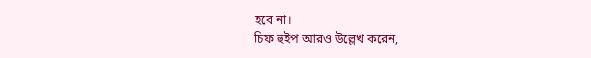হবে না।
চিফ হুইপ আরও উল্লেখ করেন,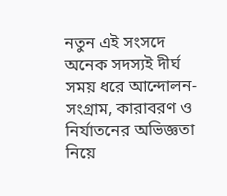নতুন এই সংসদে অনেক সদস্যই দীর্ঘ সময় ধরে আন্দোলন-সংগ্রাম, কারাবরণ ও নির্যাতনের অভিজ্ঞতা নিয়ে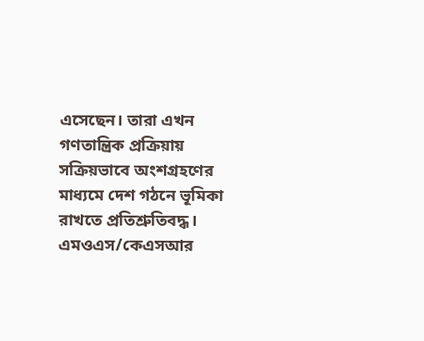এসেছেন। তারা এখন গণতান্ত্রিক প্রক্রিয়ায় সক্রিয়ভাবে অংশগ্রহণের মাধ্যমে দেশ গঠনে ভূমিকা রাখতে প্রতিশ্রুতিবদ্ধ।
এমওএস/কেএসআর